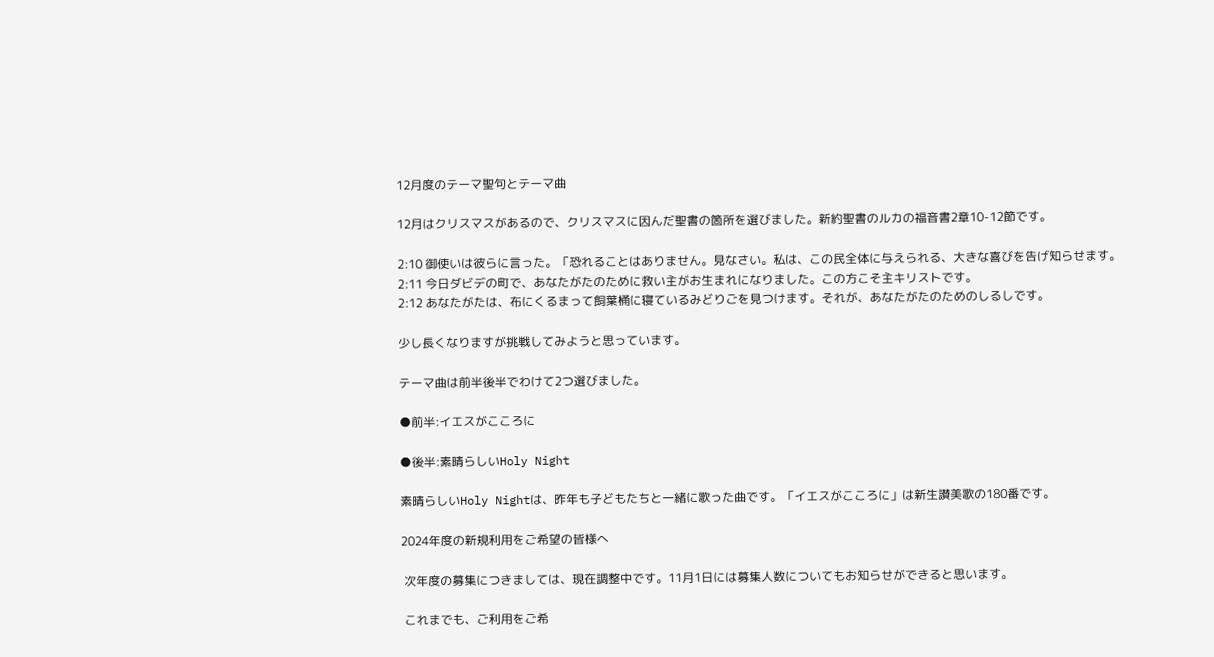12月度のテーマ聖句とテーマ曲

12月はクリスマスがあるので、クリスマスに因んだ聖書の箇所を選びました。新約聖書のルカの福音書2章10-12節です。

2:10 御使いは彼らに言った。「恐れることはありません。見なさい。私は、この民全体に与えられる、大きな喜びを告げ知らせます。
2:11 今日ダビデの町で、あなたがたのために救い主がお生まれになりました。この方こそ主キリストです。
2:12 あなたがたは、布にくるまって飼葉桶に寝ているみどりごを見つけます。それが、あなたがたのためのしるしです。

少し長くなりますが挑戦してみようと思っています。

テーマ曲は前半後半でわけて2つ選びました。

●前半:イエスがこころに

●後半:素晴らしいHoly Night

素晴らしいHoly Nightは、昨年も子どもたちと一緒に歌った曲です。「イエスがこころに」は新生讃美歌の180番です。

2024年度の新規利用をご希望の皆様へ

 次年度の募集につきましては、現在調整中です。11月1日には募集人数についてもお知らせができると思います。

 これまでも、ご利用をご希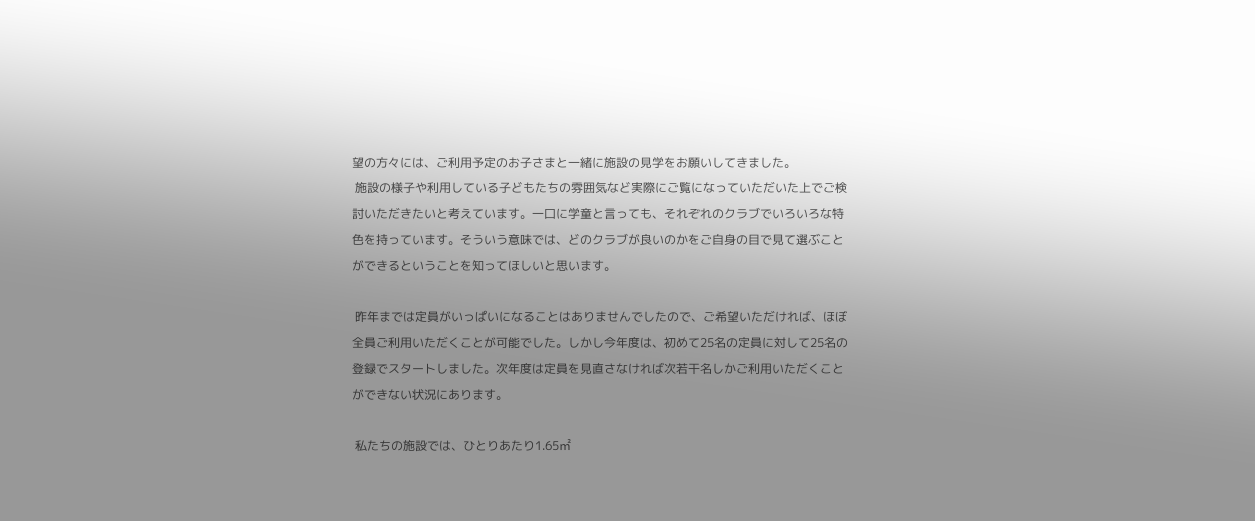望の方々には、ご利用予定のお子さまと一緒に施設の見学をお願いしてきました。
 施設の様子や利用している子どもたちの雰囲気など実際にご覧になっていただいた上でご検討いただきたいと考えています。一口に学童と言っても、それぞれのクラブでいろいろな特色を持っています。そういう意味では、どのクラブが良いのかをご自身の目で見て選ぶことができるということを知ってほしいと思います。

 昨年までは定員がいっぱいになることはありませんでしたので、ご希望いただければ、ほぼ全員ご利用いただくことが可能でした。しかし今年度は、初めて25名の定員に対して25名の登録でスタートしました。次年度は定員を見直さなければ次若干名しかご利用いただくことができない状況にあります。

 私たちの施設では、ひとりあたり1.65㎡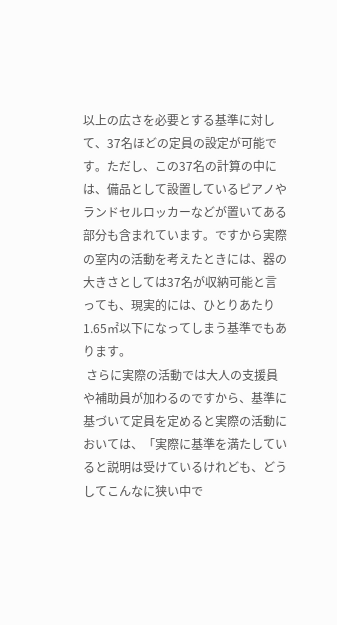以上の広さを必要とする基準に対して、37名ほどの定員の設定が可能です。ただし、この37名の計算の中には、備品として設置しているピアノやランドセルロッカーなどが置いてある部分も含まれています。ですから実際の室内の活動を考えたときには、器の大きさとしては37名が収納可能と言っても、現実的には、ひとりあたり1.65㎡以下になってしまう基準でもあります。
 さらに実際の活動では大人の支援員や補助員が加わるのですから、基準に基づいて定員を定めると実際の活動においては、「実際に基準を満たしていると説明は受けているけれども、どうしてこんなに狭い中で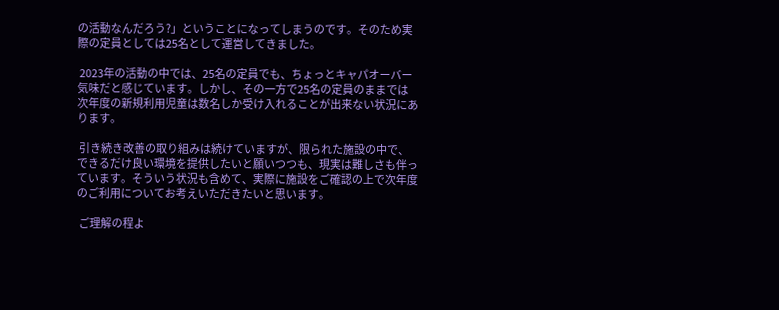の活動なんだろう?」ということになってしまうのです。そのため実際の定員としては25名として運営してきました。

 2023年の活動の中では、25名の定員でも、ちょっとキャパオーバー気味だと感じています。しかし、その一方で25名の定員のままでは次年度の新規利用児童は数名しか受け入れることが出来ない状況にあります。

 引き続き改善の取り組みは続けていますが、限られた施設の中で、できるだけ良い環境を提供したいと願いつつも、現実は難しさも伴っています。そういう状況も含めて、実際に施設をご確認の上で次年度のご利用についてお考えいただきたいと思います。

 ご理解の程よ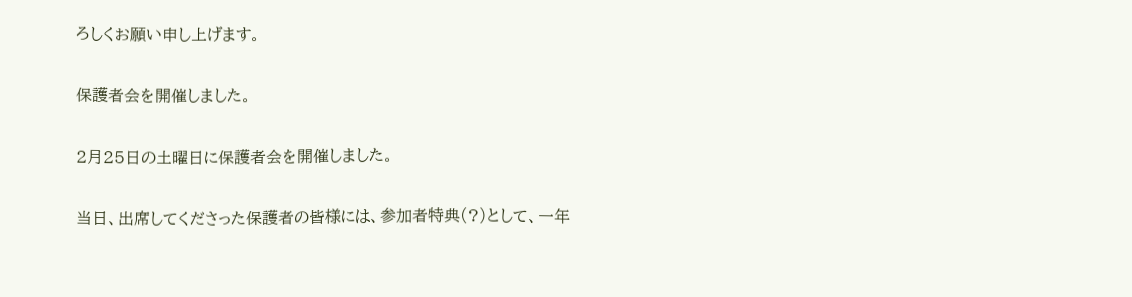ろしくお願い申し上げます。

保護者会を開催しました。

2月25日の土曜日に保護者会を開催しました。

当日、出席してくださった保護者の皆様には、参加者特典(?)として、一年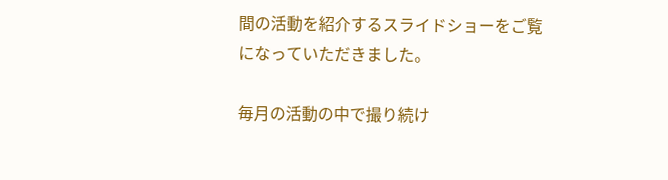間の活動を紹介するスライドショーをご覧になっていただきました。

毎月の活動の中で撮り続け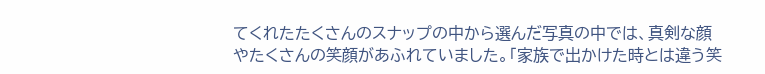てくれたたくさんのスナップの中から選んだ写真の中では、真剣な顔やたくさんの笑顔があふれていました。「家族で出かけた時とは違う笑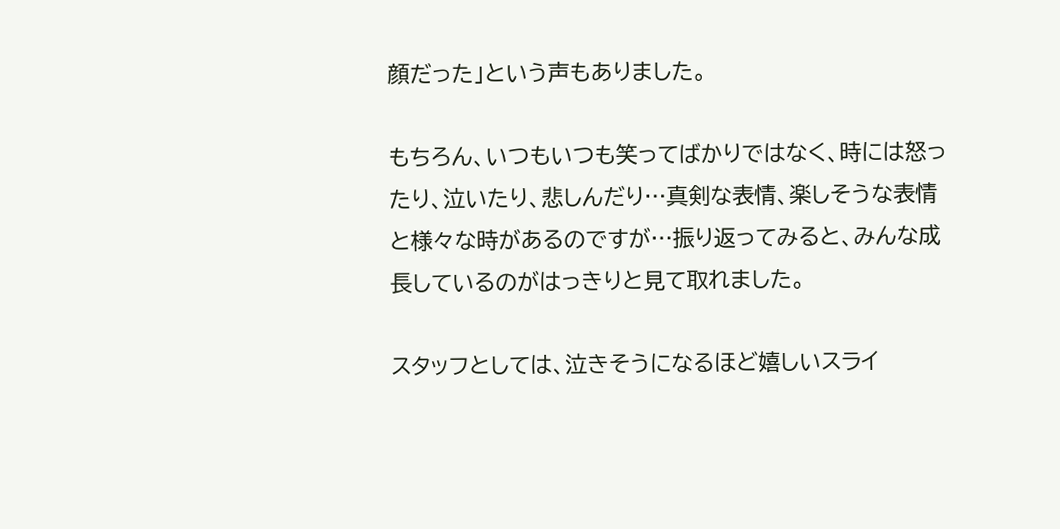顔だった」という声もありました。

もちろん、いつもいつも笑ってばかりではなく、時には怒ったり、泣いたり、悲しんだり…真剣な表情、楽しそうな表情と様々な時があるのですが…振り返ってみると、みんな成長しているのがはっきりと見て取れました。

スタッフとしては、泣きそうになるほど嬉しいスライ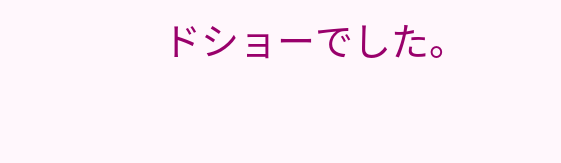ドショーでした。